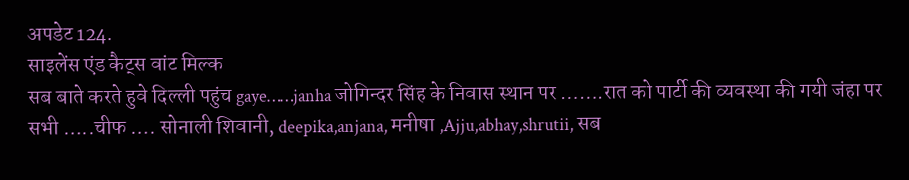अपडेट 124.
साइलेंस एंड कैट्स वांट मिल्क
सब बाते करते हुवे दिल्ली पहुंच gaye……janha जोगिन्दर सिंह के निवास स्थान पर …….रात को पार्टी की व्यवस्था की गयी जंहा पर सभी …..चीफ …. सोनाली शिवानी, deepika,anjana, मनीषा ,Ajju,abhay,shrutii, सब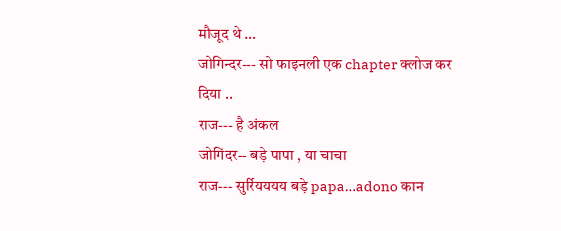मौजूद थे …
जोगिन्दर--- सो फाइनली एक chapter क्लोज कर दिया ..
राज--- है अंकल
जोगिंदर-- बड़े पापा , या चाचा
राज--- सुर्रियययय बड़े papa…adono कान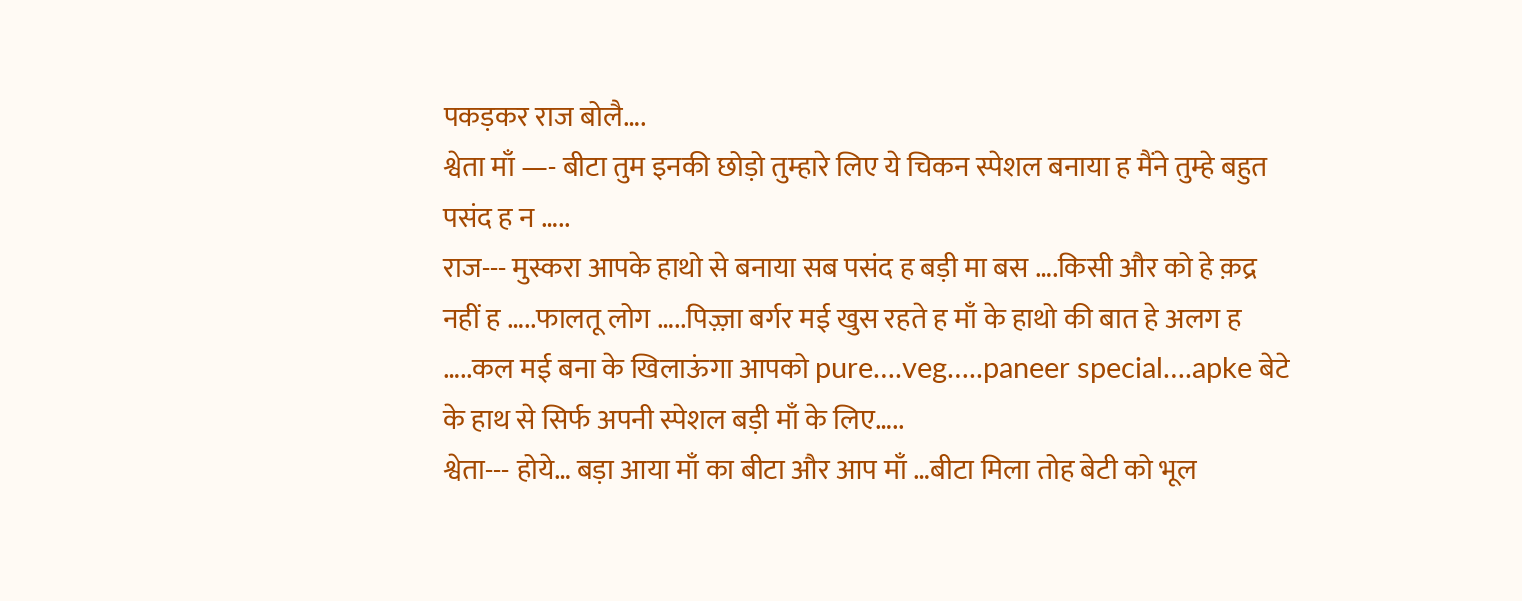पकड़कर राज बोलै….
श्वेता माँ —- बीटा तुम इनकी छोड़ो तुम्हारे लिए ये चिकन स्पेशल बनाया ह मैंने तुम्हे बहुत पसंद ह न …..
राज--- मुस्करा आपके हाथो से बनाया सब पसंद ह बड़ी मा बस ….किसी और को हे क़द्र नहीं ह …..फालतू लोग …..पिज़्ज़ा बर्गर मई खुस रहते ह माँ के हाथो की बात हे अलग ह …..कल मई बना के खिलाऊंगा आपको pure….veg…..paneer special….apke बेटे के हाथ से सिर्फ अपनी स्पेशल बड़ी माँ के लिए…..
श्वेता--- होये… बड़ा आया माँ का बीटा और आप माँ …बीटा मिला तोह बेटी को भूल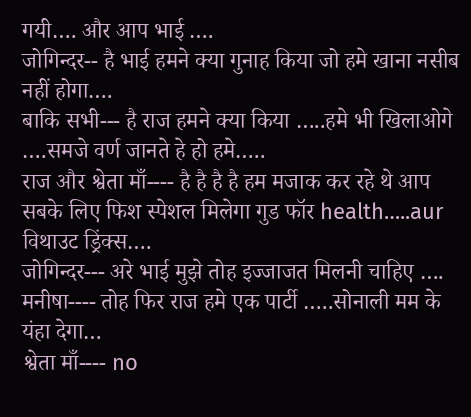गयी…. और आप भाई ….
जोगिन्दर-- है भाई हमने क्या गुनाह किया जो हमे खाना नसीब नहीं होगा….
बाकि सभी--- है राज हमने क्या किया …..हमे भी खिलाओगे ….समजे वर्ण जानते हे हो हमे…..
राज और श्वेता माँ---- है है है है हम मजाक कर रहे थे आप सबके लिए फिश स्पेशल मिलेगा गुड फॉर health…..aur विथाउट ड्रिंक्स….
जोगिन्दर--- अरे भाई मुझे तोह इज्जाजत मिलनी चाहिए ….
मनीषा---- तोह फिर राज हमे एक पार्टी …..सोनाली मम के यंहा देगा…
श्वेता माँ---- no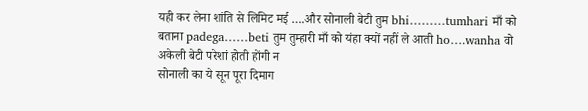यही कर लेना शांति से लिमिट मई ….और सोनाली बेटी तुम bhi………tumhari माँ को बताना padega……beti तुम तुम्हारी माँ को यंहा क्यों नहीं ले आती ho….wanha वो अकेली बेटी परेशां होती होंगी न
सोनाली का ये सून पूरा दिमाग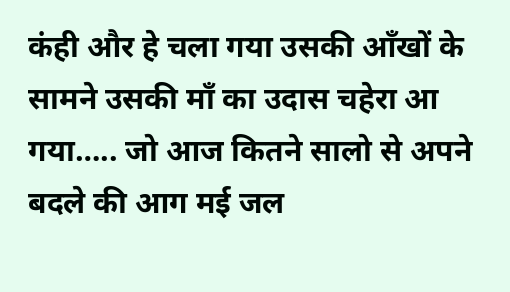कंही और हे चला गया उसकी आँखों के सामने उसकी माँ का उदास चहेरा आ गया….. जो आज कितने सालो से अपने बदले की आग मई जल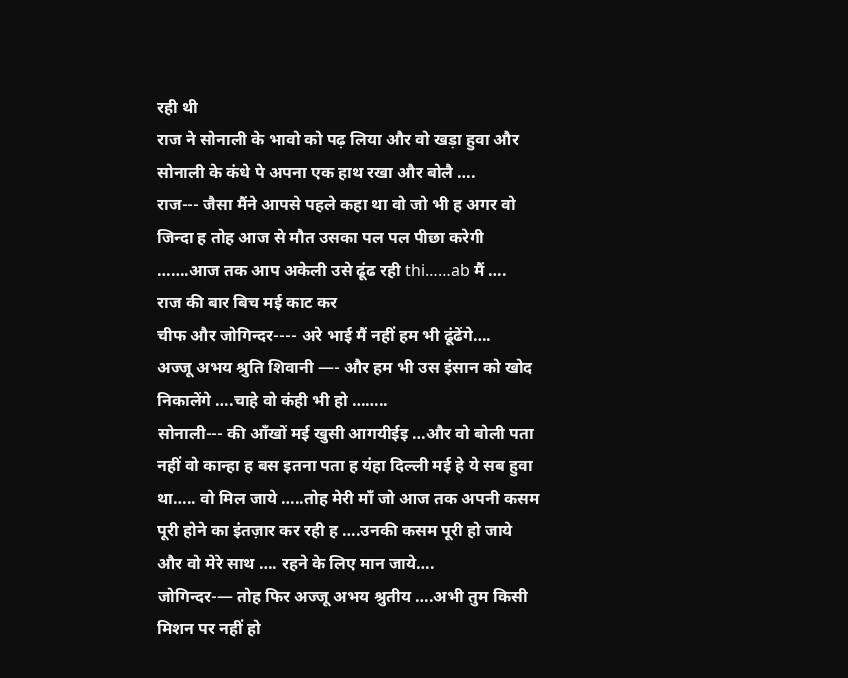रही थी
राज ने सोनाली के भावो को पढ़ लिया और वो खड़ा हुवा और सोनाली के कंधे पे अपना एक हाथ रखा और बोलै ….
राज--- जैसा मैंने आपसे पहले कहा था वो जो भी ह अगर वो जिन्दा ह तोह आज से मौत उसका पल पल पीछा करेगी …….आज तक आप अकेली उसे ढूंढ रही thi……ab मैं ….
राज की बार बिच मई काट कर
चीफ और जोगिन्दर---- अरे भाई मैं नहीं हम भी ढूंढेंगे….
अज्जू अभय श्रुति शिवानी —- और हम भी उस इंसान को खोद निकालेंगे ….चाहे वो कंही भी हो ……..
सोनाली--- की आँखों मई खुसी आगयीईइ …और वो बोली पता नहीं वो कान्हा ह बस इतना पता ह यंहा दिल्ली मई हे ये सब हुवा था….. वो मिल जाये …..तोह मेरी माँ जो आज तक अपनी कसम पूरी होने का इंतज़ार कर रही ह ….उनकी कसम पूरी हो जाये और वो मेरे साथ …. रहने के लिए मान जाये….
जोगिन्दर-— तोह फिर अज्जू अभय श्रुतीय ….अभी तुम किसी मिशन पर नहीं हो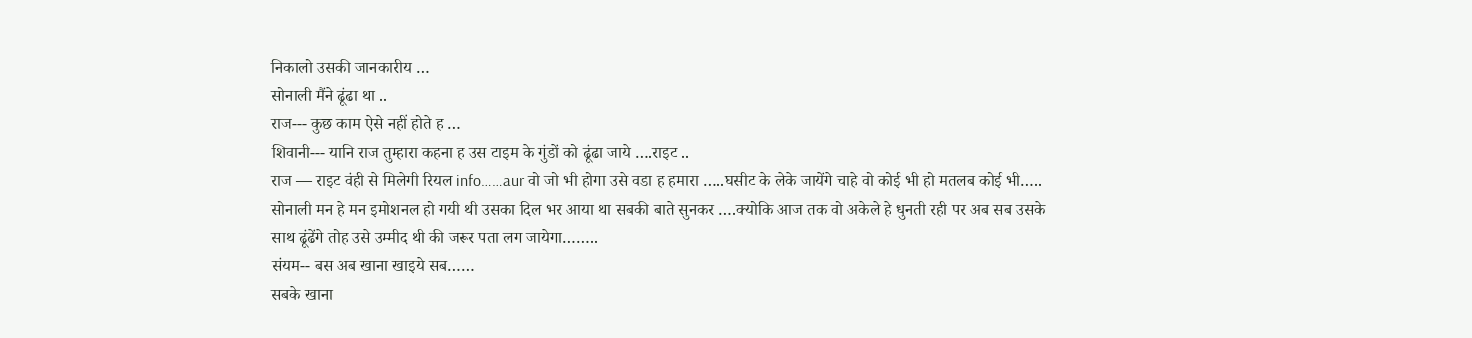निकालो उसकी जानकारीय …
सोनाली मैंने ढूंढा था ..
राज--- कुछ काम ऐसे नहीं होते ह …
शिवानी--- यानि राज तुम्हारा कहना ह उस टाइम के गुंडों को ढूंढा जाये ….राइट ..
राज — राइट वंही से मिलेगी रियल info……aur वो जो भी होगा उसे वडा ह हमारा …..घसीट के लेके जायेंगे चाहे वो कोई भी हो मतलब कोई भी…..
सोनाली मन हे मन इमोशनल हो गयी थी उसका दिल भर आया था सबकी बाते सुनकर ….क्योकि आज तक वो अकेले हे धुनती रही पर अब सब उसके साथ ढूंढेंगे तोह उसे उम्मीद थी की जरूर पता लग जायेगा……..
संयम-- बस अब खाना खाइये सब……
सबके खाना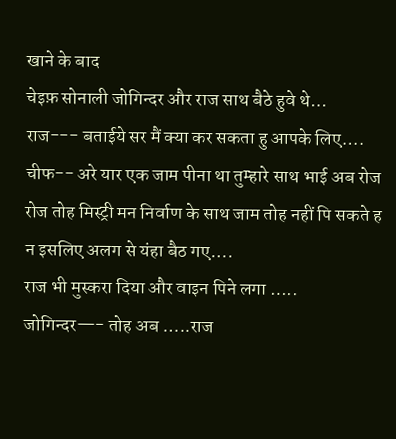खाने के बाद
चेइफ़ सोनाली जोगिन्दर और राज साथ बैठे हुवे थे…
राज--- बताईये सर मैं क्या कर सकता हु आपके लिए….
चीफ-- अरे यार एक जाम पीना था तुम्हारे साथ भाई अब रोज रोज तोह मिस्ट्री मन निर्वाण के साथ जाम तोह नहीं पि सकते ह न इसलिए अलग से यंहा बैठ गए….
राज भी मुस्करा दिया और वाइन पिने लगा …..
जोगिन्दर—- तोह अब …..राज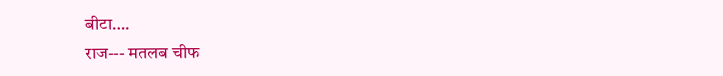बीटा….
राज--- मतलब चीफ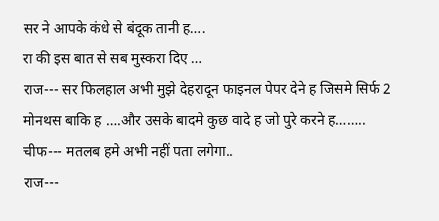सर ने आपके कंधे से बंदूक तानी ह….
रा की इस बात से सब मुस्करा दिए …
राज--- सर फिलहाल अभी मुझे देहरादून फाइनल पेपर देने ह जिसमे सिर्फ 2 मोनथस बाकि ह ….और उसके बादमे कुछ वादे ह जो पुरे करने ह……..
चीफ--- मतलब हमे अभी नहीं पता लगेगा..
राज---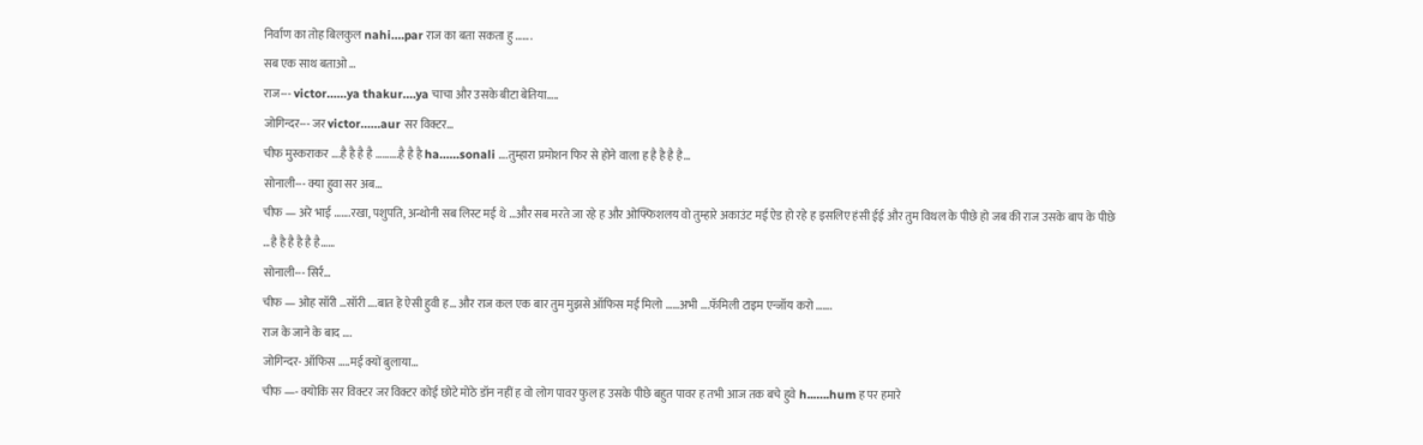निर्वाण का तोह बिलकुल nahi….par राज का बता सकता हु …….
सब एक साथ बताओ …
राज--- victor……ya thakur….ya चाचा और उसके बीटा बेतिया…..
जोगिन्दर--- जर victor……aur सर विक्टर…
चीफ मुस्कराकर ….है है है है ……….है है है ha……sonali ….तुम्हारा प्रमोशन फिर से होने वाला ह है है है है…
सोनाली--- क्या हुवा सर अब…
चीफ — अरे भाई …….रखा, पशुपति, अन्थोनी सब लिस्ट मई थे …और सब मरते जा रहे ह और ओफ्फिशलय वो तुम्हारे अकाउंट मई ऐड हो रहे ह इसलिए हंसी ईई और तुम विथल के पीछे हो जब की राज उसके बाप के पीछे …है है है है है है……
सोनाली--- सिर्र…
चीफ — ओह सॉरी …सॉरी ….बात हे ऐसी हुवी ह… और राज कल एक बार तुम मुझसे ऑफिस मई मिलो ……अभी ….फॅमिली टाइम एन्जॉय करो …….
राज के जाने के बाद ….
जोगिन्दर- ऑफिस …..मई क्यों बुलाया…
चीफ —- क्योकि सर विक्टर जर विक्टर कोई छोटे मोठे डॉन नहीं ह वो लोग पावर फुल ह उसके पीछे बहुत पावर ह तभी आज तक बचे हुवे h..…..hum ह पर हमारे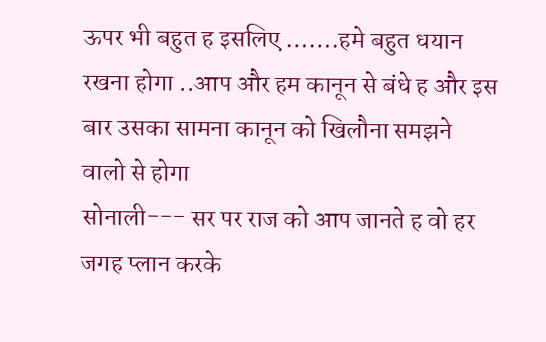ऊपर भी बहुत ह इसलिए …….हमे बहुत धयान रखना होगा ..आप और हम कानून से बंधे ह और इस बार उसका सामना कानून को खिलौना समझने वालो से होगा
सोनाली--- सर पर राज को आप जानते ह वो हर जगह प्लान करके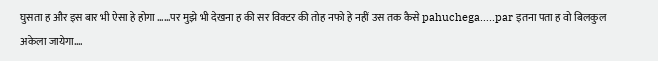घुसता ह और इस बार भी ऐसा हे होगा ……पर मुझे भी देखना ह की सर विक्टर की तोह नफो हे नहीं उस तक कैसे pahuchega…..par इतना पता ह वो बिलकुल अकेला जायेगा….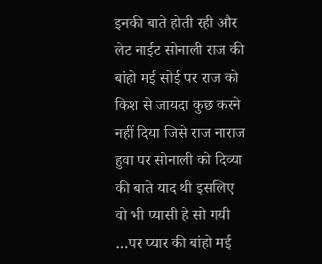इनकी बाते होती रही और लेट नाईट सोनाली राज की बांहो मई सोई पर राज को किश से जायदा कुछ करने नहीं दिया जिसे राज नाराज हुवा पर सोनाली को दिव्या की बाते याद थी इसलिए वो भी प्यासी हे सो गयी …पर प्यार की बांहो मई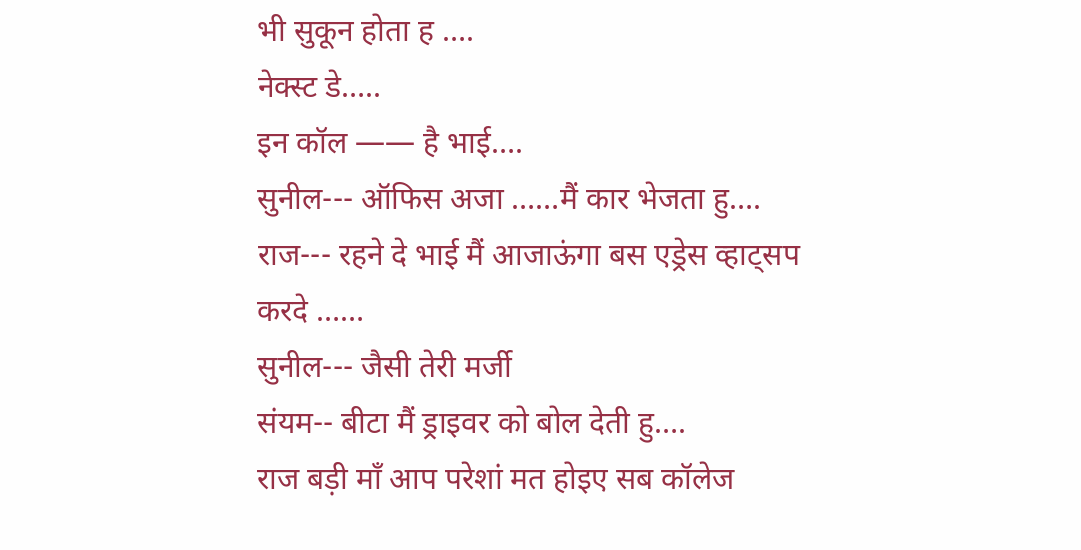भी सुकून होता ह ….
नेक्स्ट डे…..
इन कॉल —— है भाई….
सुनील--- ऑफिस अजा ……मैं कार भेजता हु….
राज--- रहने दे भाई मैं आजाऊंगा बस एड्रेस व्हाट्सप करदे ……
सुनील--- जैसी तेरी मर्जी
संयम-- बीटा मैं ड्राइवर को बोल देती हु….
राज बड़ी माँ आप परेशां मत होइए सब कॉलेज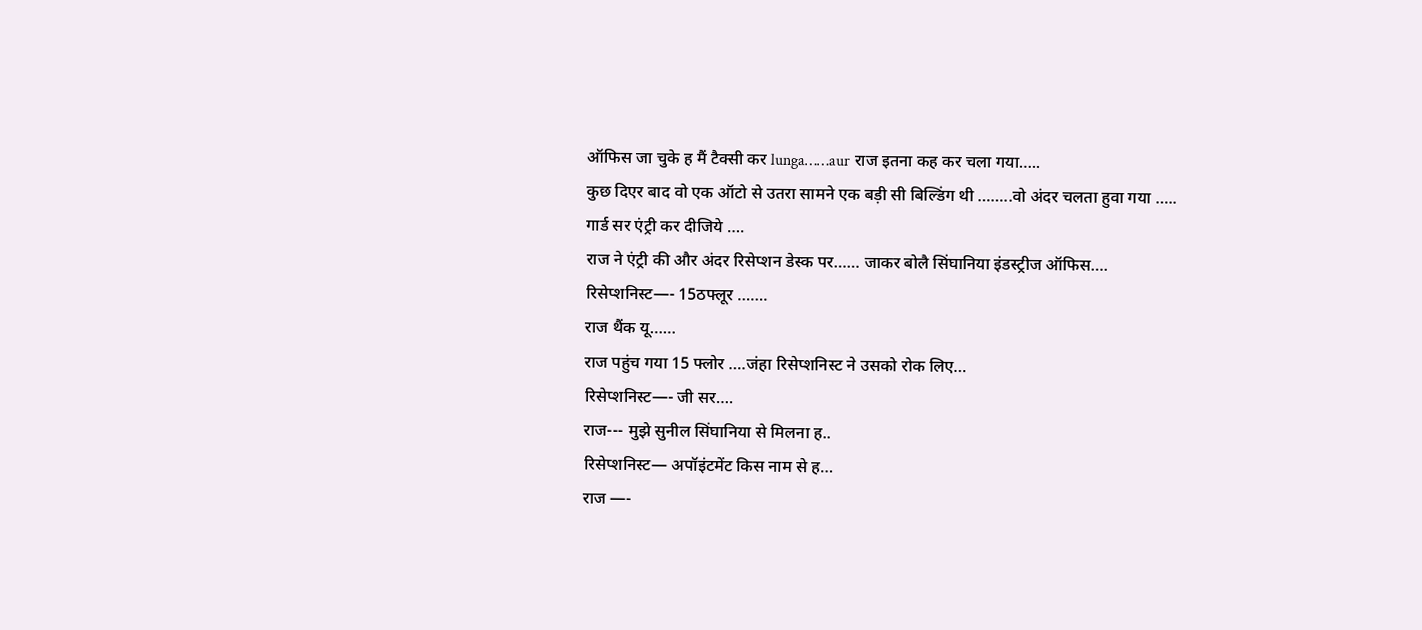ऑफिस जा चुके ह मैं टैक्सी कर lunga……aur राज इतना कह कर चला गया…..
कुछ दिएर बाद वो एक ऑटो से उतरा सामने एक बड़ी सी बिल्डिंग थी ……..वो अंदर चलता हुवा गया …..
गार्ड सर एंट्री कर दीजिये ….
राज ने एंट्री की और अंदर रिसेप्शन डेस्क पर…… जाकर बोलै सिंघानिया इंडस्ट्रीज ऑफिस….
रिसेप्शनिस्ट—- 15ठफ्लूर …….
राज थैंक यू……
राज पहुंच गया 15 फ्लोर ….जंहा रिसेप्शनिस्ट ने उसको रोक लिए…
रिसेप्शनिस्ट—- जी सर….
राज--- मुझे सुनील सिंघानिया से मिलना ह..
रिसेप्शनिस्ट— अपॉइंटमेंट किस नाम से ह…
राज —-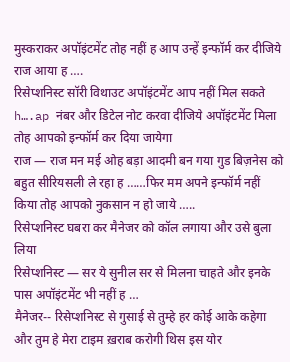मुस्कराकर अपॉइंटमेंट तोह नहीं ह आप उन्हें इन्फॉर्म कर दीजिये राज आया ह ….
रिसेप्शनिस्ट सॉरी विथाउट अपॉइंटमेंट आप नहीं मिल सकते h….ap नंबर और डिटेल नोट करवा दीजिये अपॉइंटमेंट मिला तोह आपको इन्फॉर्म कर दिया जायेगा
राज — राज मन मई ओह बड़ा आदमी बन गया गुड बिज़नेस को बहुत सीरियसली ले रहा ह ……फिर मम अपने इन्फॉर्म नहीं किया तोह आपको नुकसान न हो जाये …..
रिसेप्शनिस्ट घबरा कर मैनेजर को कॉल लगाया और उसे बुला लिया
रिसेप्शनिस्ट — सर ये सुनील सर से मिलना चाहते और इनके पास अपॉइंटमेंट भी नहीं ह …
मैनेजर-- रिसेप्शनिस्ट से गुसाई से तुम्हे हर कोई आके कहेगा और तुम हे मेरा टाइम ख़राब करोगी थिस इस योर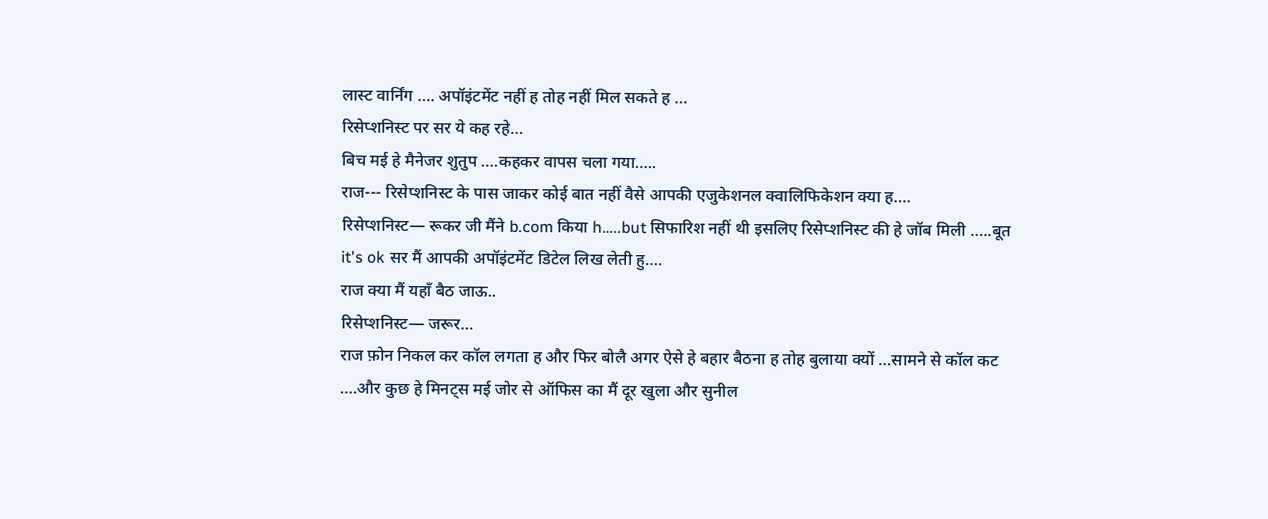लास्ट वार्निंग …. अपॉइंटमेंट नहीं ह तोह नहीं मिल सकते ह …
रिसेप्शनिस्ट पर सर ये कह रहे…
बिच मई हे मैनेजर शुतुप ….कहकर वापस चला गया…..
राज--- रिसेप्शनिस्ट के पास जाकर कोई बात नहीं वैसे आपकी एजुकेशनल क्वालिफिकेशन क्या ह….
रिसेप्शनिस्ट— रूकर जी मैंने b.com किया h…..but सिफारिश नहीं थी इसलिए रिसेप्शनिस्ट की हे जॉब मिली …..बूत it's ok सर मैं आपकी अपॉइंटमेंट डिटेल लिख लेती हु….
राज क्या मैं यहाँ बैठ जाऊ..
रिसेप्शनिस्ट— जरूर…
राज फ़ोन निकल कर कॉल लगता ह और फिर बोलै अगर ऐसे हे बहार बैठना ह तोह बुलाया क्यों …सामने से कॉल कट ….और कुछ हे मिनट्स मई जोर से ऑफिस का मैं दूर खुला और सुनील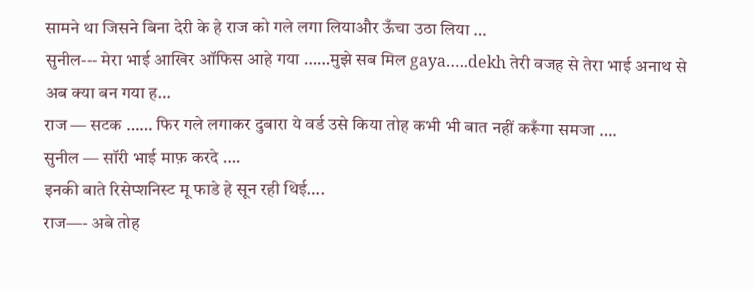सामने था जिसने बिना देरी के हे राज को गले लगा लियाऔर ऊँचा उठा लिया …
सुनील--- मेरा भाई आखिर ऑफिस आहे गया ……मुझे सब मिल gaya…..dekh तेरी वजह से तेरा भाई अनाथ से अब क्या बन गया ह…
राज — सटक …… फिर गले लगाकर दुबारा ये वर्ड उसे किया तोह कभी भी बात नहीं करूँगा समजा ….
सुनील — सॉरी भाई माफ़ करदे ….
इनकी बाते रिसेप्शनिस्ट मू फाडे हे सून रही थिई….
राज—- अबे तोह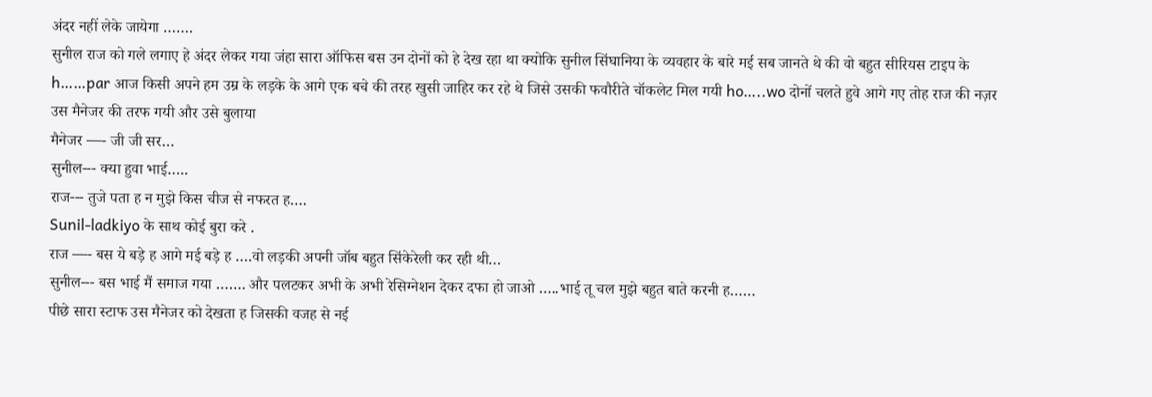अंदर नहीं लेके जायेगा …….
सुनील राज को गले लगाए हे अंदर लेकर गया जंहा सारा ऑफिस बस उन दोनों को हे देख रहा था क्योकि सुनील सिंघानिया के व्यवहार के बारे मई सब जानते थे की वो बहुत सीरियस टाइप के h……par आज किसी अपने हम उम्र के लड़के के आगे एक बचे की तरह खुसी जाहिर कर रहे थे जिसे उसकी फवौरीते चॉकलेट मिल गयी ho…..wo दोनों चलते हुवे आगे गए तोह राज की नज़र उस मैनेजर की तरफ गयी और उसे बुलाया
मैनेजर —- जी जी सर…
सुनील--- क्या हुवा भाई…..
राज--- तुजे पता ह न मुझे किस चीज से नफरत ह….
Sunil-ladkiyo के साथ कोई बुरा करे .
राज —- बस ये बड़े ह आगे मई बड़े ह ….वो लड़की अपनी जॉब बहुत सिंकेरेली कर रही थी…
सुनील--- बस भाई मैं समाज गया ……. और पलटकर अभी के अभी रेसिग्नेशन देकर दफा हो जाओ …..भाई तू चल मुझे बहुत बाते करनी ह……
पीछे सारा स्टाफ उस मैनेजर को देखता ह जिसकी वजह से नई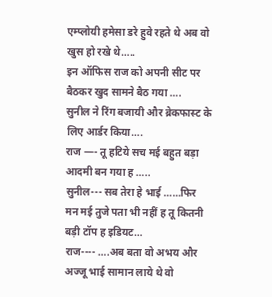एम्प्लोयी हमेसा डरे हुवे रहते थे अब वो खुस हो रखे थे…..
इन ऑफिस राज को अपनी सीट पर बैठकर खुद सामने बैठ गया ….
सुनील ने रिंग बजायी और ब्रेकफास्ट के लिए आर्डर किया….
राज —- तू हटिये सच मई बहुत बड़ा आदमी बन गया ह …..
सुनील--- सब तेरा हे भाई ……फिर मन मई तुजे पता भी नहीं ह तू कितनी बड़ी टॉप ह इडियट…
राज---- ….अब बता वो अभय और अज्जू भाई सामान लाये थे वो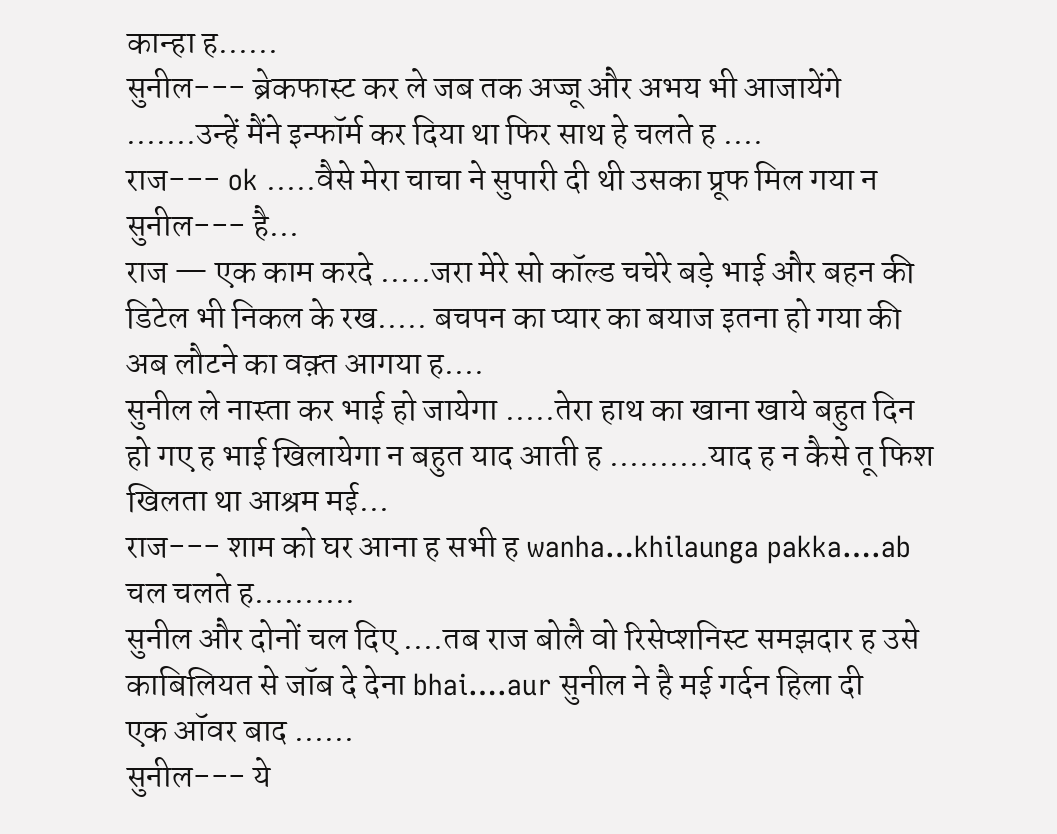कान्हा ह……
सुनील--- ब्रेकफास्ट कर ले जब तक अज्जू और अभय भी आजायेंगे …….उन्हें मैंने इन्फॉर्म कर दिया था फिर साथ हे चलते ह ….
राज--- ok …..वैसे मेरा चाचा ने सुपारी दी थी उसका प्रूफ मिल गया न
सुनील--- है…
राज — एक काम करदे …..जरा मेरे सो कॉल्ड चचेरे बड़े भाई और बहन की डिटेल भी निकल के रख….. बचपन का प्यार का बयाज इतना हो गया की अब लौटने का वक़्त आगया ह….
सुनील ले नास्ता कर भाई हो जायेगा …..तेरा हाथ का खाना खाये बहुत दिन हो गए ह भाई खिलायेगा न बहुत याद आती ह …..…..याद ह न कैसे तू फिश खिलता था आश्रम मई…
राज--- शाम को घर आना ह सभी ह wanha…khilaunga pakka….ab चल चलते ह……….
सुनील और दोनों चल दिए ….तब राज बोलै वो रिसेप्शनिस्ट समझदार ह उसे काबिलियत से जॉब दे देना bhai….aur सुनील ने है मई गर्दन हिला दी
एक ऑवर बाद ……
सुनील--- ये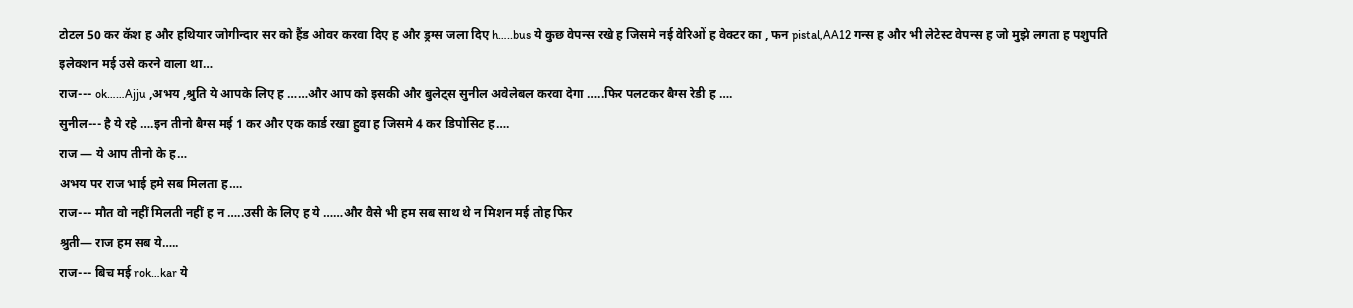टोटल 50 कर कॅश ह और हथियार जोगीन्दार सर को हैंड ओवर करवा दिए ह और ड्रग्स जला दिए h…..bus ये कुछ वेपन्स रखे ह जिसमे नई वेरिओं ह वेक्टर का , फन pistal,AA12 गन्स ह और भी लेटेस्ट वेपन्स ह जो मुझे लगता ह पशुपति इलेक्शन मई उसे करने वाला था…
राज--- ok……Ajju ,अभय ,श्रुति ये आपके लिए ह ……और आप को इसकी और बुलेट्स सुनील अवेलेबल करवा देगा …..फिर पलटकर बैग्स रेडी ह ….
सुनील--- है ये रहे ….इन तीनो बैग्स मई 1 कर और एक कार्ड रखा हुवा ह जिसमे 4 कर डिपोसिट ह….
राज — ये आप तीनो के ह…
अभय पर राज भाई हमे सब मिलता ह….
राज--- मौत वो नहीं मिलती नहीं ह न …..उसी के लिए ह ये ……और वैसे भी हम सब साथ थे न मिशन मई तोह फिर
श्रुती— राज हम सब ये…..
राज--- बिच मई rok…kar ये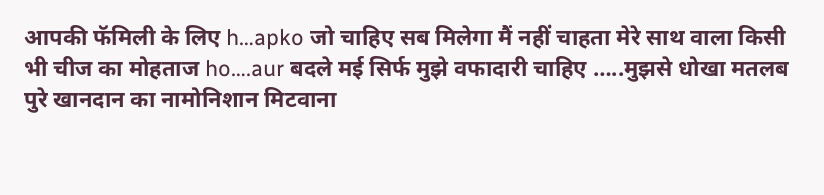आपकी फॅमिली के लिए h…apko जो चाहिए सब मिलेगा मैं नहीं चाहता मेरे साथ वाला किसी भी चीज का मोहताज ho….aur बदले मई सिर्फ मुझे वफादारी चाहिए …..मुझसे धोखा मतलब पुरे खानदान का नामोनिशान मिटवाना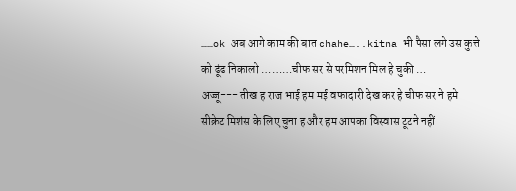……ok अब आगे काम की बात chahe…..kitna भी पैसा लगे उस कुत्ते को ढूंढ निकालो ………चीफ सर से परमिशन मिल हे चुकी …
अज्जू--- तीख ह राज भाई हम मई वफादारी देख कर हे चीफ सर ने हमे सीक्रेट मिशंस के लिए चुना ह और हम आपका विस्वास टूटने नहीं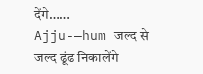देंगे……
Ajju-—hum जल्द से जल्द ढूंढ निकालेंगे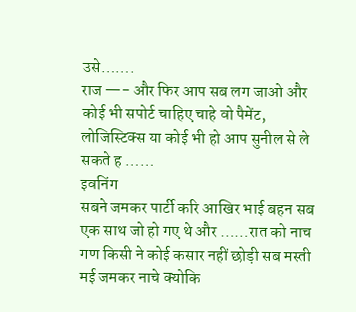उसे…….
राज —- और फिर आप सब लग जाओ और कोई भी सपोर्ट चाहिए चाहे वो पैमेंट, लोजिस्टिक्स या कोई भी हो आप सुनील से ले सकते ह ……
इवनिंग
सबने जमकर पार्टी करि आखिर भाई बहन सब एक साथ जो हो गए थे और ……रात को नाच गण किसी ने कोई कसार नहीं छोड़ी सब मस्ती मई जमकर नाचे क्योकि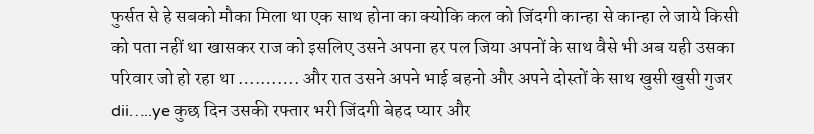फुर्सत से हे सबको मौका मिला था एक साथ होना का क्योकि कल को जिंदगी कान्हा से कान्हा ले जाये किसी को पता नहीं था खासकर राज को इसलिए उसने अपना हर पल जिया अपनों के साथ वैसे भी अब यही उसका परिवार जो हो रहा था ….……. और रात उसने अपने भाई बहनो और अपने दोस्तों के साथ खुसी खुसी गुजर dii…..ye कुछ दिन उसकी रफ्तार भरी जिंदगी बेहद प्यार और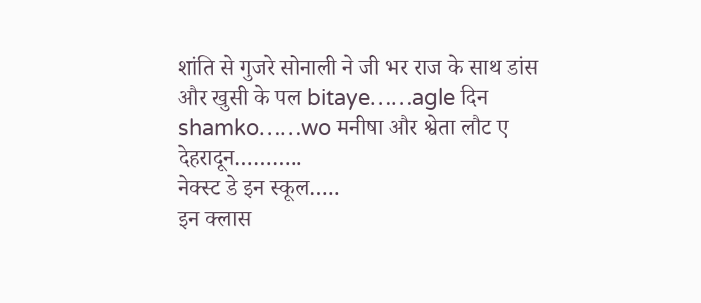शांति से गुजरे सोनाली ने जी भर राज के साथ डांस और खुसी के पल bitaye……agle दिन shamko……wo मनीषा और श्वेता लौट ए देहरादून………..
नेक्स्ट डे इन स्कूल…..
इन क्लास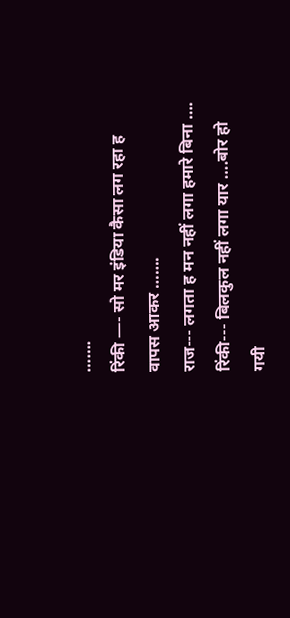…….
रिंकी —- सो मर इंडिया कैसा लग रहा ह वापस आकर …….
राज--- लगता ह मन नहीं लगा हमारे बिना ….
रिंकी--- बिलकुल नहीं लगा यार ….बोर हो गयी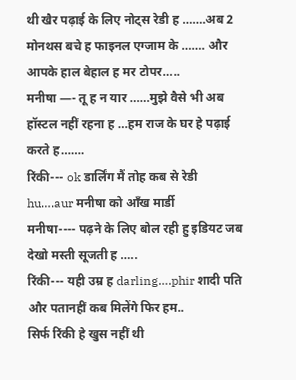थी खैर पढ़ाई के लिए नोट्स रेडी ह …….अब 2 मोनथस बचे ह फाइनल एग्जाम के ……. और आपके हाल बेहाल ह मर टोपर…..
मनीषा —- तू ह न यार ……मुझे वैसे भी अब हॉस्टल नहीं रहना ह …हम राज के घर हे पढ़ाई करते ह…….
रिंकी--- ok डार्लिंग मैं तोह कब से रेडी hu….aur मनीषा को आँख मार्डी
मनीषा---- पढ़ने के लिए बोल रही हु इडियट जब देखो मस्ती सूजती ह …..
रिंकी--- यही उम्र ह darling….phir शादी पति और पतानहीं कब मिलेंगे फिर हम..
सिर्फ रिंकी हे खुस नहीं थी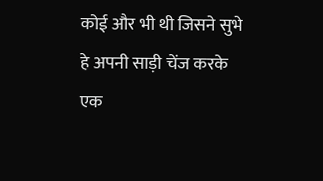कोई और भी थी जिसने सुभे हे अपनी साड़ी चेंज करके एक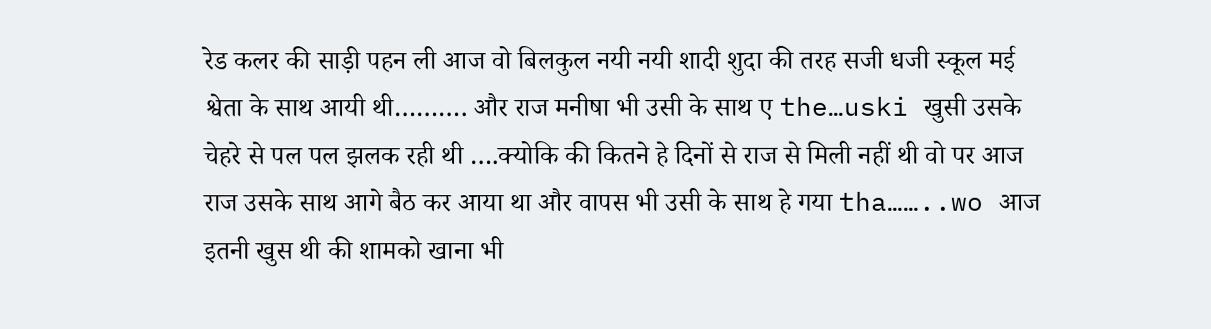रेड कलर की साड़ी पहन ली आज वो बिलकुल नयी नयी शादी शुदा की तरह सजी धजी स्कूल मई श्वेता के साथ आयी थी………. और राज मनीषा भी उसी के साथ ए the…uski खुसी उसके चेहरे से पल पल झलक रही थी ….क्योकि की कितने हे दिनों से राज से मिली नहीं थी वो पर आज राज उसके साथ आगे बैठ कर आया था और वापस भी उसी के साथ हे गया tha……..wo आज इतनी खुस थी की शामको खाना भी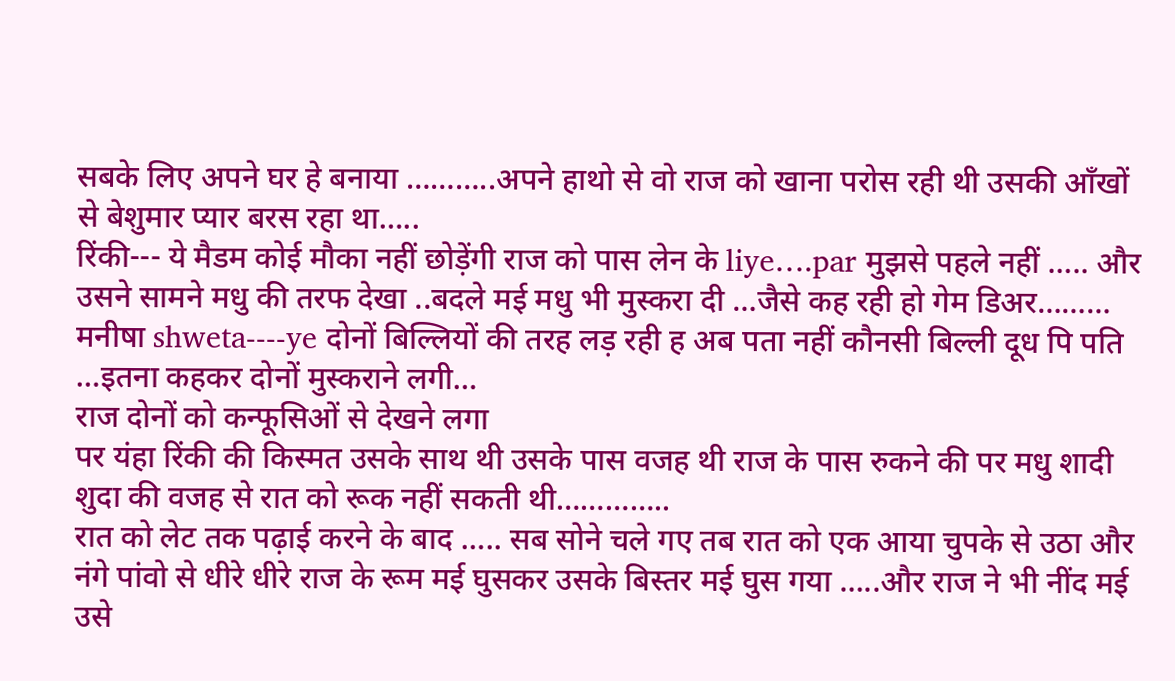सबके लिए अपने घर हे बनाया ………..अपने हाथो से वो राज को खाना परोस रही थी उसकी आँखों से बेशुमार प्यार बरस रहा था…..
रिंकी--- ये मैडम कोई मौका नहीं छोड़ेंगी राज को पास लेन के liye….par मुझसे पहले नहीं ….. और उसने सामने मधु की तरफ देखा ..बदले मई मधु भी मुस्करा दी …जैसे कह रही हो गेम डिअर………
मनीषा shweta----ye दोनों बिल्लियों की तरह लड़ रही ह अब पता नहीं कौनसी बिल्ली दूध पि पति …इतना कहकर दोनों मुस्कराने लगी…
राज दोनों को कन्फूसिओं से देखने लगा
पर यंहा रिंकी की किस्मत उसके साथ थी उसके पास वजह थी राज के पास रुकने की पर मधु शादी शुदा की वजह से रात को रूक नहीं सकती थी…………..
रात को लेट तक पढ़ाई करने के बाद ….. सब सोने चले गए तब रात को एक आया चुपके से उठा और नंगे पांवो से धीरे धीरे राज के रूम मई घुसकर उसके बिस्तर मई घुस गया …..और राज ने भी नींद मई उसे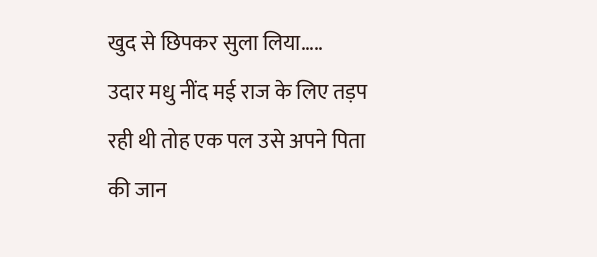खुद से छिपकर सुला लिया…..
उदार मधु नींद मई राज के लिए तड़प रही थी तोह एक पल उसे अपने पिता की जान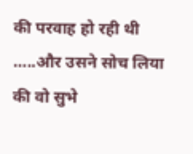की परवाह हो रही थी …..और उसने सोच लिया की वो सुभे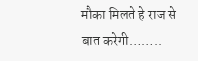मौका मिलते हे राज से बात करेगी……..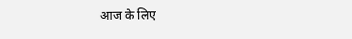आज के लिए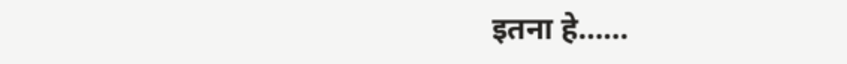इतना हे……